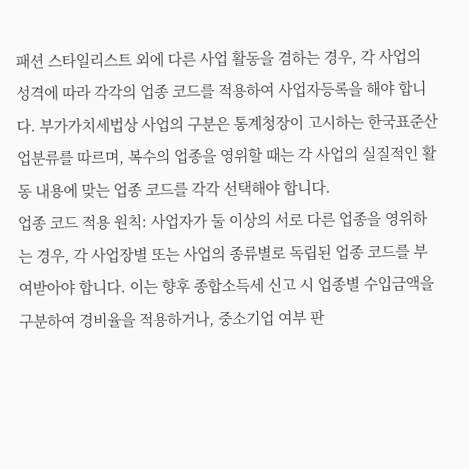패션 스타일리스트 외에 다른 사업 활동을 겸하는 경우, 각 사업의 성격에 따라 각각의 업종 코드를 적용하여 사업자등록을 해야 합니다. 부가가치세법상 사업의 구분은 통계청장이 고시하는 한국표준산업분류를 따르며, 복수의 업종을 영위할 때는 각 사업의 실질적인 활동 내용에 맞는 업종 코드를 각각 선택해야 합니다.
업종 코드 적용 원칙: 사업자가 둘 이상의 서로 다른 업종을 영위하는 경우, 각 사업장별 또는 사업의 종류별로 독립된 업종 코드를 부여받아야 합니다. 이는 향후 종합소득세 신고 시 업종별 수입금액을 구분하여 경비율을 적용하거나, 중소기업 여부 판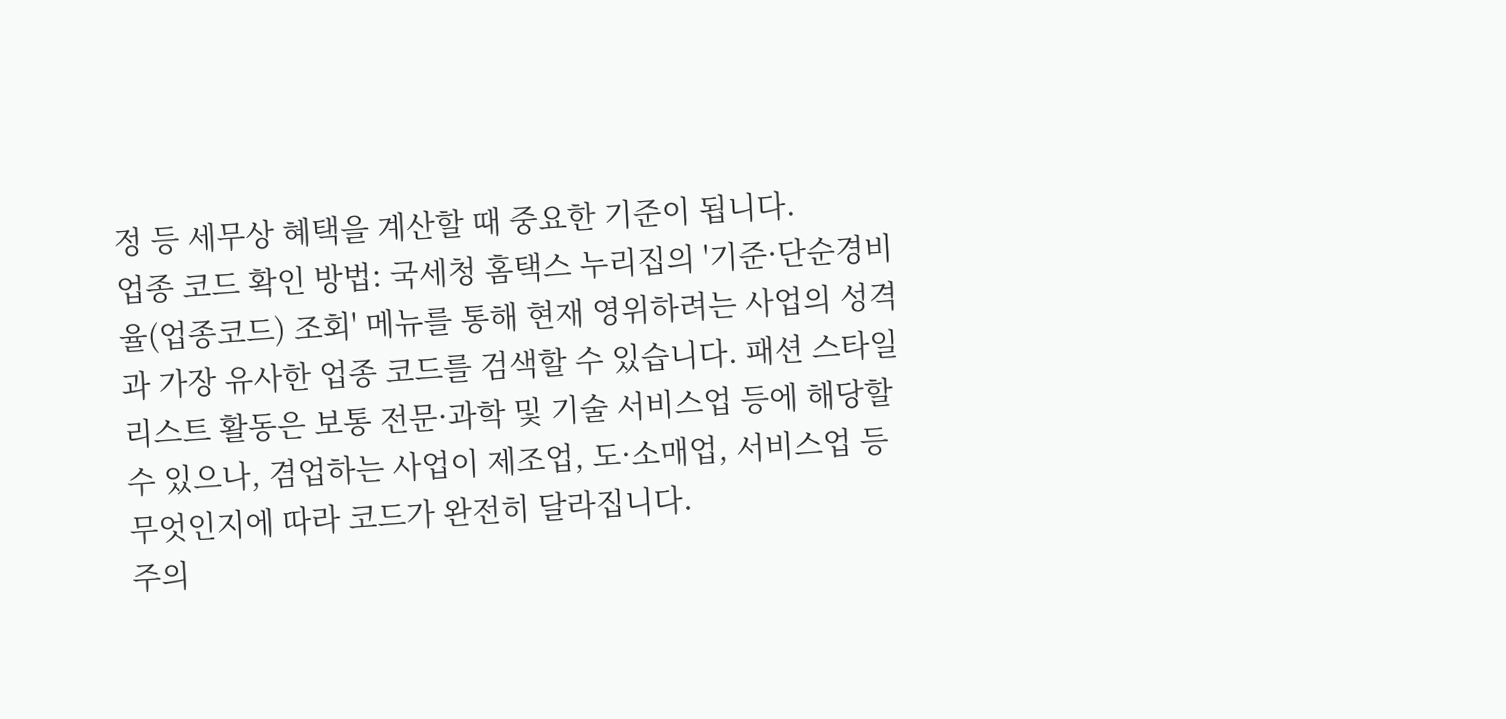정 등 세무상 혜택을 계산할 때 중요한 기준이 됩니다.
업종 코드 확인 방법: 국세청 홈택스 누리집의 '기준·단순경비율(업종코드) 조회' 메뉴를 통해 현재 영위하려는 사업의 성격과 가장 유사한 업종 코드를 검색할 수 있습니다. 패션 스타일리스트 활동은 보통 전문·과학 및 기술 서비스업 등에 해당할 수 있으나, 겸업하는 사업이 제조업, 도·소매업, 서비스업 등 무엇인지에 따라 코드가 완전히 달라집니다.
주의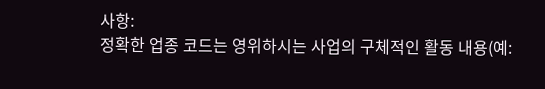사항:
정확한 업종 코드는 영위하시는 사업의 구체적인 활동 내용(예: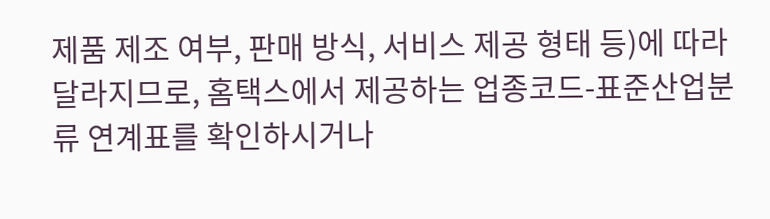제품 제조 여부, 판매 방식, 서비스 제공 형태 등)에 따라 달라지므로, 홈택스에서 제공하는 업종코드-표준산업분류 연계표를 확인하시거나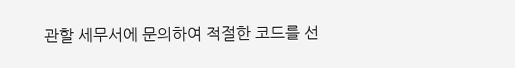관할 세무서에 문의하여 적절한 코드를 선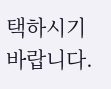택하시기 바랍니다.